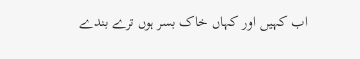اب کہیں اور کہاں خاک بسر ہوں ترے بندے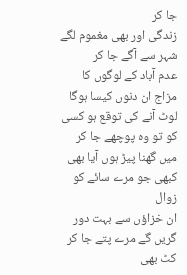جا کر
زندگی اور بھی مغموم لگے شہر سے آگے جا کر
عدم آباد کے لوگوں کا مزاج ان دنوں کیسا ہوگا
لوٹ آنے کی توقع ہو کسی کو تو وہ پوچھے جا کر
میں گھنا پیڑ ہوں آیا بھی کبھی جو مرے سائے کو زوال
ان خزاؤں سے بہت دور گریں گے مرے پتے جا کر
کٹ بھی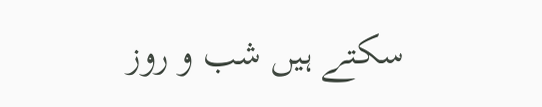سکتے ہیں شب و روز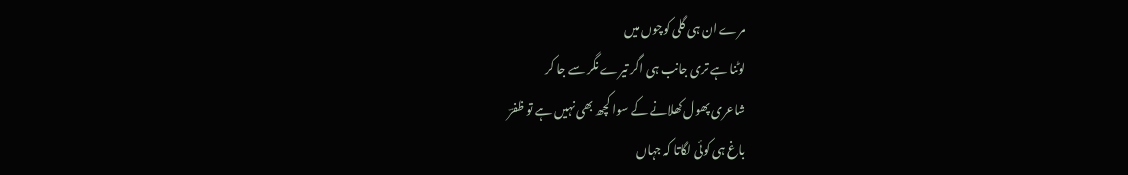مرے ان ہی گلی کوچوں میں
لوٹنا ہے تری جانب ہی اگر تیرے نگر سے جا کر
شاعری پھول کھلانے کے سوا کچھ بھی نہیں ہے تو ظفرؔ
باغ ہی کوئی لگاتا کہ جہاں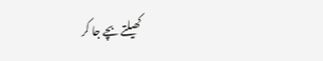کھیلتے بچے جا کر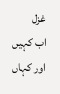غزل
اب کہیں اور کہاں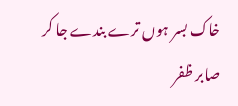خاک بسر ہوں ترے بندے جا کر
صابر ظفر